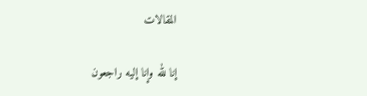المقالات

إنا لله وإنا إليه راجعون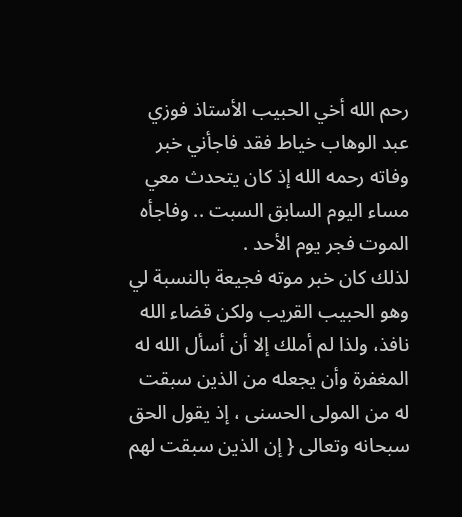رحم الله أخي الحبيب الأستاذ فوزي عبد الوهاب خياط فقد فاجأني خبر وفاته رحمه الله إذ كان يتحدث معي مساء اليوم السابق السبت .. وفاجأه الموت فجر يوم الأحد .
لذلك كان خبر موته فجيعة بالنسبة لي وهو الحبيب القريب ولكن قضاء الله نافذ، ولذا لم أملك إلا أن أسأل الله له المغفرة وأن يجعله من الذين سبقت له من المولى الحسنى ، إذ يقول الحق سبحانه وتعالى { إن الذين سبقت لهم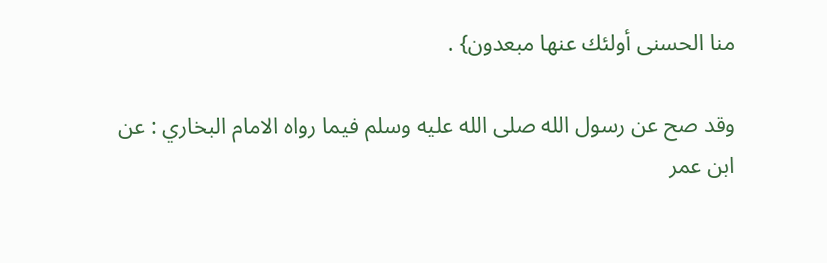منا الحسنى أولئك عنها مبعدون} .

وقد صح عن رسول الله صلى الله عليه وسلم فيما رواه الامام البخاري : عن ابن عمر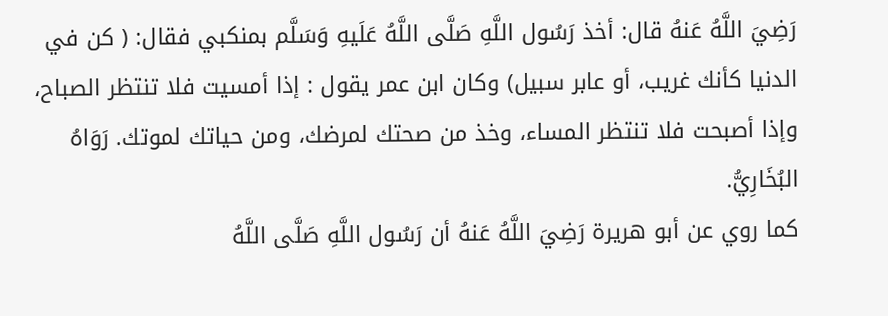رَضِيَ اللَّهُ عَنهُ قال: أخذ رَسُول اللَّهِ صَلَّى اللَّهُ عَلَيهِ وَسَلَّم بمنكبي فقال: ( كن في الدنيا كأنك غريب، أو عابر سبيل) وكان ابن عمر يقول : إذا أمسيت فلا تنتظر الصباح، وإذا أصبحت فلا تنتظر المساء، وخذ من صحتك لمرضك، ومن حياتك لموتك. رَوَاهُ البُخَارِيُّ.
كما روي عن أبو هريرة رَضِيَ اللَّهُ عَنهُ أن رَسُول اللَّهِ صَلَّى اللَّهُ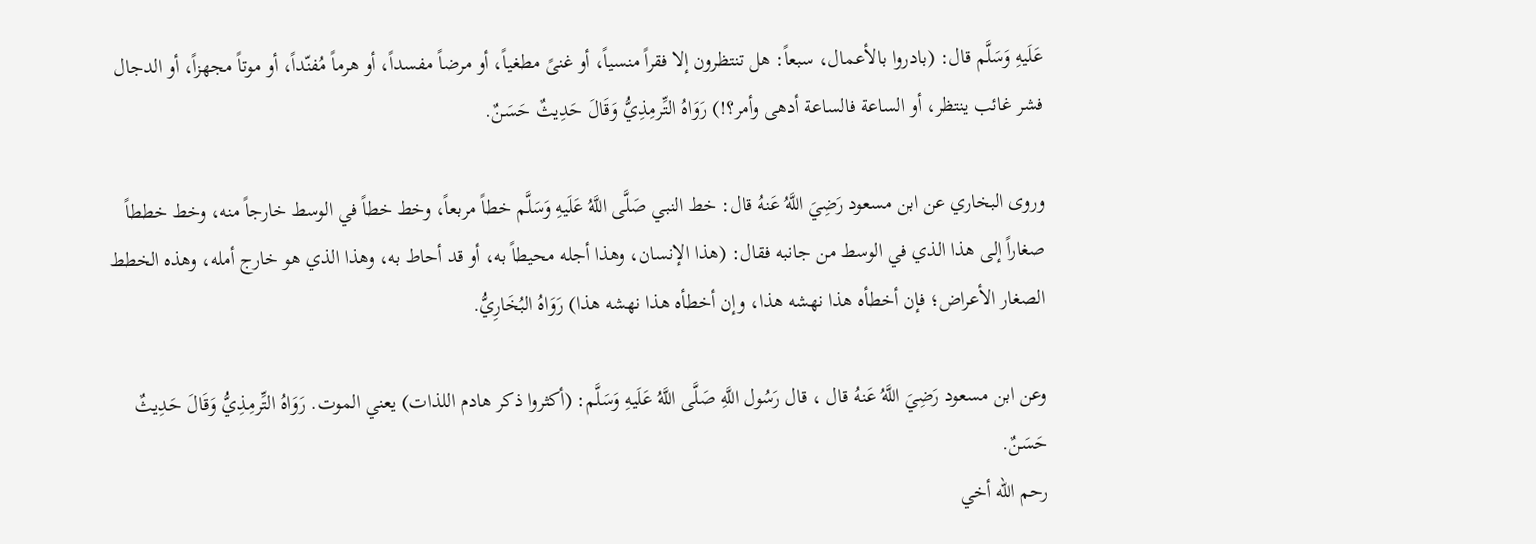عَلَيهِ وَسَلَّم قال: (بادروا بالأعمال، سبعاً: هل تنتظرون إلا فقراً منسياً، أو غنىً مطغياً، أو مرضاً مفسداً، أو هرماً مُفنّداً، أو موتاً مجهزاً، أو الدجال فشر غائب ينتظر، أو الساعة فالساعة أدهى وأمر؟!) رَوَاهُ التِّرمِذِيُّ وَقَالَ حَدِيثٌ حَسَنٌ.

وروى البخاري عن ابن مسعود رَضِيَ اللَّهُ عَنهُ قال: خط النبي صَلَّى اللَّهُ عَلَيهِ وَسَلَّم خطاً مربعاً، وخط خطاً في الوسط خارجاً منه، وخط خططاً صغاراً إلى هذا الذي في الوسط من جانبه فقال: (هذا الإنسان، وهذا أجله محيطاً به، أو قد أحاط به، وهذا الذي هو خارج أمله، وهذه الخطط الصغار الأعراض؛ فإن أخطأه هذا نهشه هذا، وإن أخطأه هذا نهشه هذا) رَوَاهُ البُخَارِيُّ.

وعن ابن مسعود رَضِيَ اللَّهُ عَنهُ قال ، قال رَسُول اللَّهِ صَلَّى اللَّهُ عَلَيهِ وَسَلَّم: (أكثروا ذكر هادم اللذات) يعني الموت. رَوَاهُ التِّرمِذِيُّ وَقَالَ حَدِيثٌ حَسَنٌ.
رحم الله أخي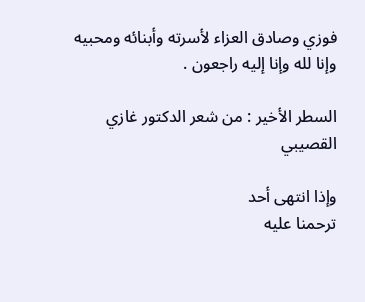فوزي وصادق العزاء لأسرته وأبنائه ومحبيه وإنا لله وإنا إليه راجعون .

السطر الأخير : من شعر الدكتور غازي القصيبي

وإذا انتهى أحد
ترحمنا عليه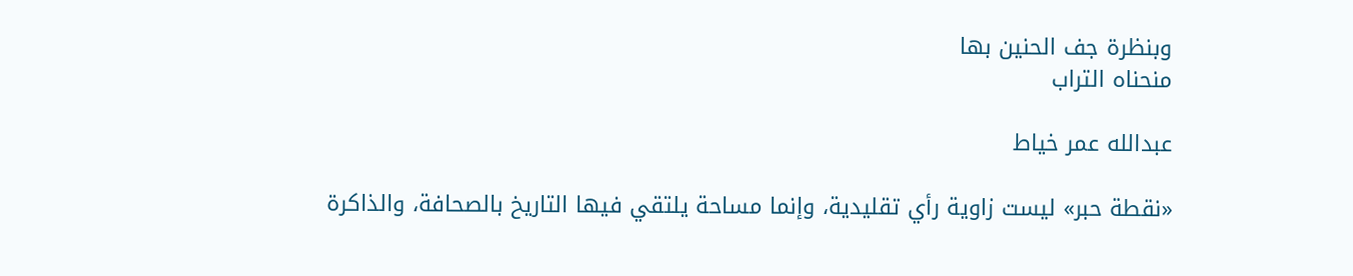وبنظرة جف الحنين بها
منحناه التراب

عبدالله عمر خياط

«نقطة حبر» ليست زاوية رأي تقليدية، وإنما مساحة يلتقي فيها التاريخ بالصحافة، والذاكرة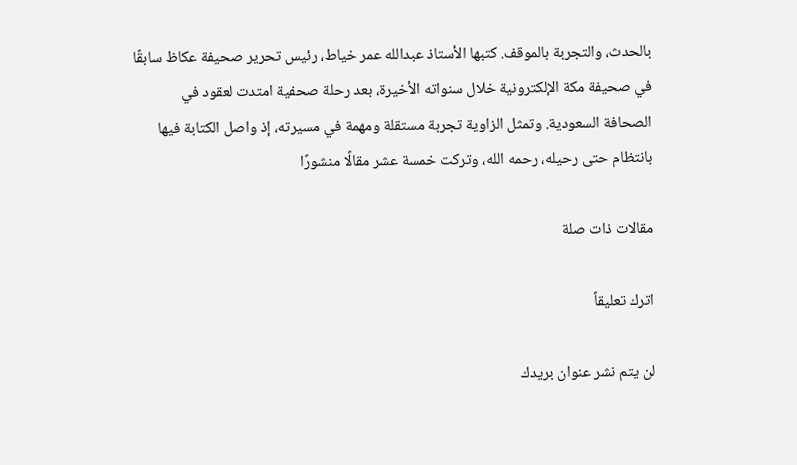بالحدث، والتجربة بالموقف. كتبها الأستاذ عبدالله عمر خياط، رئيس تحرير صحيفة عكاظ سابقًا في صحيفة مكة الإلكترونية خلال سنواته الأخيرة، بعد رحلة صحفية امتدت لعقود في الصحافة السعودية. وتمثل الزاوية تجربة مستقلة ومهمة في مسيرته، إذ واصل الكتابة فيها بانتظام حتى رحيله، رحمه الله، وتركت خمسة عشر مقالًا منشورًا

مقالات ذات صلة

اترك تعليقاً

لن يتم نشر عنوان بريدك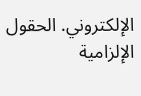الإلكتروني. الحقول الإلزامية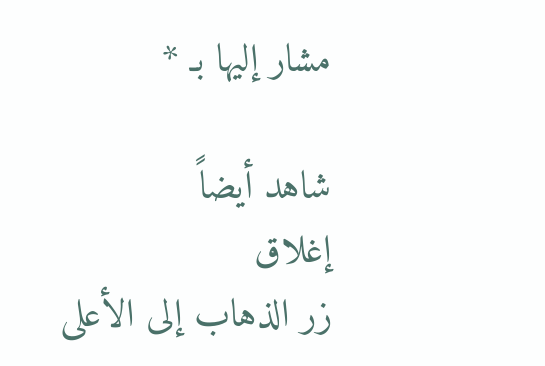مشار إليها بـ *

شاهد أيضاً
إغلاق
زر الذهاب إلى الأعلى